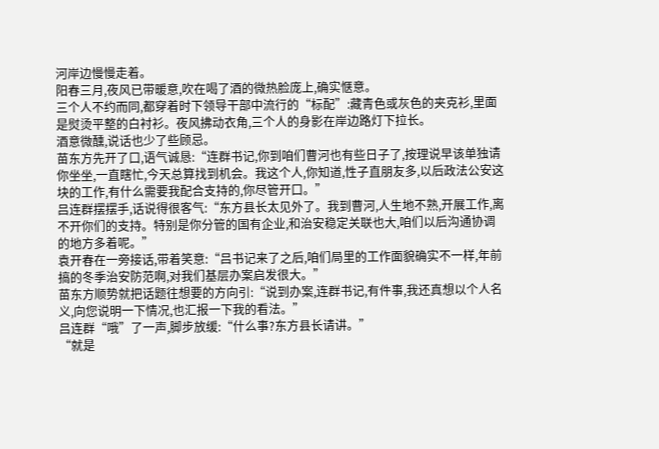河岸边慢慢走着。
阳春三月,夜风已带暖意,吹在喝了酒的微热脸庞上,确实惬意。
三个人不约而同,都穿着时下领导干部中流行的“标配”:藏青色或灰色的夹克衫,里面是熨烫平整的白衬衫。夜风拂动衣角,三个人的身影在岸边路灯下拉长。
酒意微醺,说话也少了些顾忌。
苗东方先开了口,语气诚恳:“连群书记,你到咱们曹河也有些日子了,按理说早该单独请你坐坐,一直瞎忙,今天总算找到机会。我这个人,你知道,性子直朋友多,以后政法公安这块的工作,有什么需要我配合支持的,你尽管开口。”
吕连群摆摆手,话说得很客气:“东方县长太见外了。我到曹河,人生地不熟,开展工作,离不开你们的支持。特别是你分管的国有企业,和治安稳定关联也大,咱们以后沟通协调的地方多着呢。”
袁开春在一旁接话,带着笑意:“吕书记来了之后,咱们局里的工作面貌确实不一样,年前搞的冬季治安防范啊,对我们基层办案启发很大。”
苗东方顺势就把话题往想要的方向引:“说到办案,连群书记,有件事,我还真想以个人名义,向您说明一下情况,也汇报一下我的看法。”
吕连群“哦”了一声,脚步放缓:“什么事?东方县长请讲。”
“就是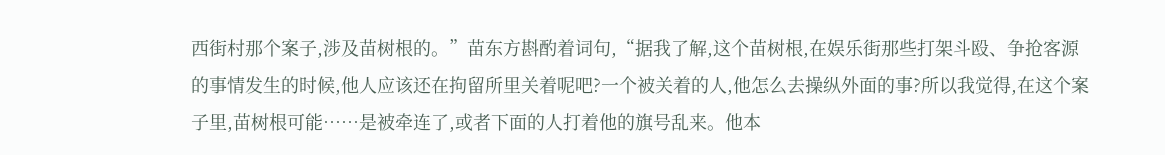西街村那个案子,涉及苗树根的。”苗东方斟酌着词句,“据我了解,这个苗树根,在娱乐街那些打架斗殴、争抢客源的事情发生的时候,他人应该还在拘留所里关着呢吧?一个被关着的人,他怎么去操纵外面的事?所以我觉得,在这个案子里,苗树根可能……是被牵连了,或者下面的人打着他的旗号乱来。他本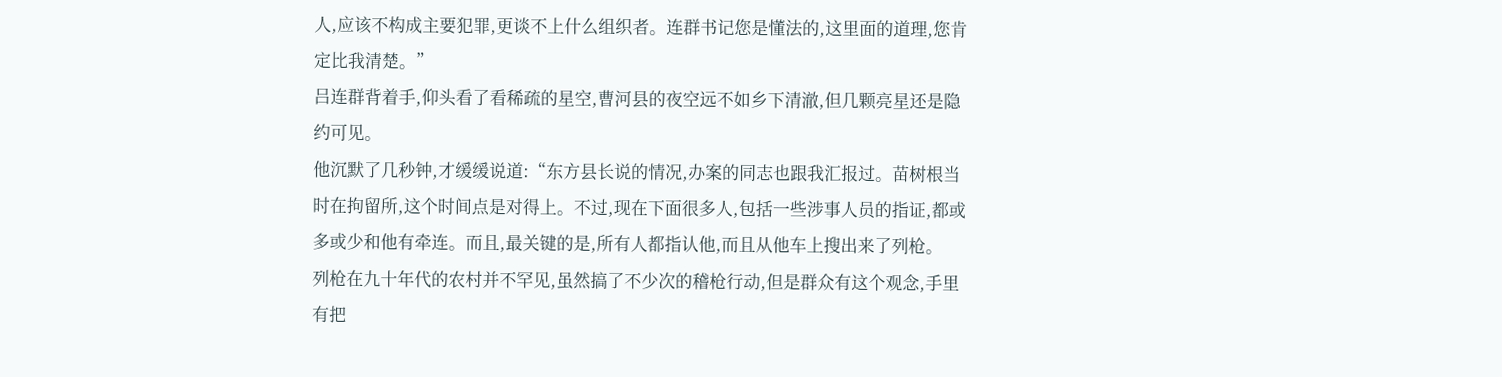人,应该不构成主要犯罪,更谈不上什么组织者。连群书记您是懂法的,这里面的道理,您肯定比我清楚。”
吕连群背着手,仰头看了看稀疏的星空,曹河县的夜空远不如乡下清澈,但几颗亮星还是隐约可见。
他沉默了几秒钟,才缓缓说道:“东方县长说的情况,办案的同志也跟我汇报过。苗树根当时在拘留所,这个时间点是对得上。不过,现在下面很多人,包括一些涉事人员的指证,都或多或少和他有牵连。而且,最关键的是,所有人都指认他,而且从他车上搜出来了列枪。
列枪在九十年代的农村并不罕见,虽然搞了不少次的稽枪行动,但是群众有这个观念,手里有把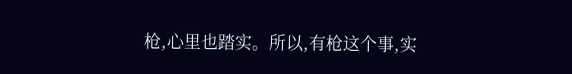枪,心里也踏实。所以,有枪这个事,实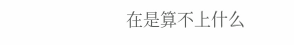在是算不上什么